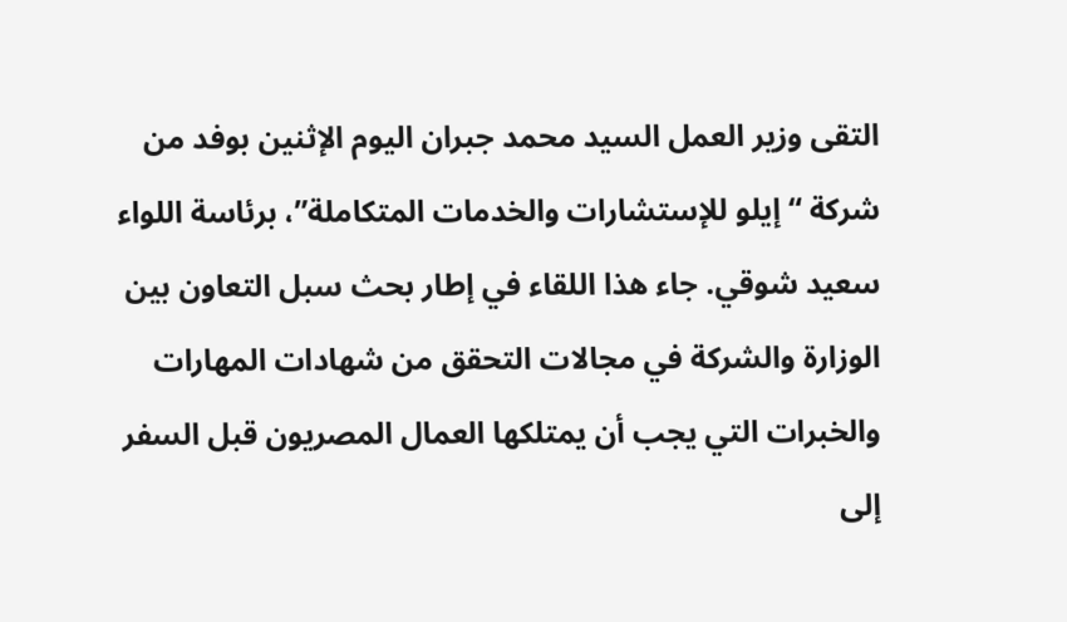التقى وزير العمل السيد محمد جبران اليوم الإثنين بوفد من شركة “إيلو للإستشارات والخدمات المتكاملة”، برئاسة اللواء سعيد شوقي. جاء هذا اللقاء في إطار بحث سبل التعاون بين الوزارة والشركة في مجالات التحقق من شهادات المهارات والخبرات التي يجب أن يمتلكها العمال المصريون قبل السفر إلى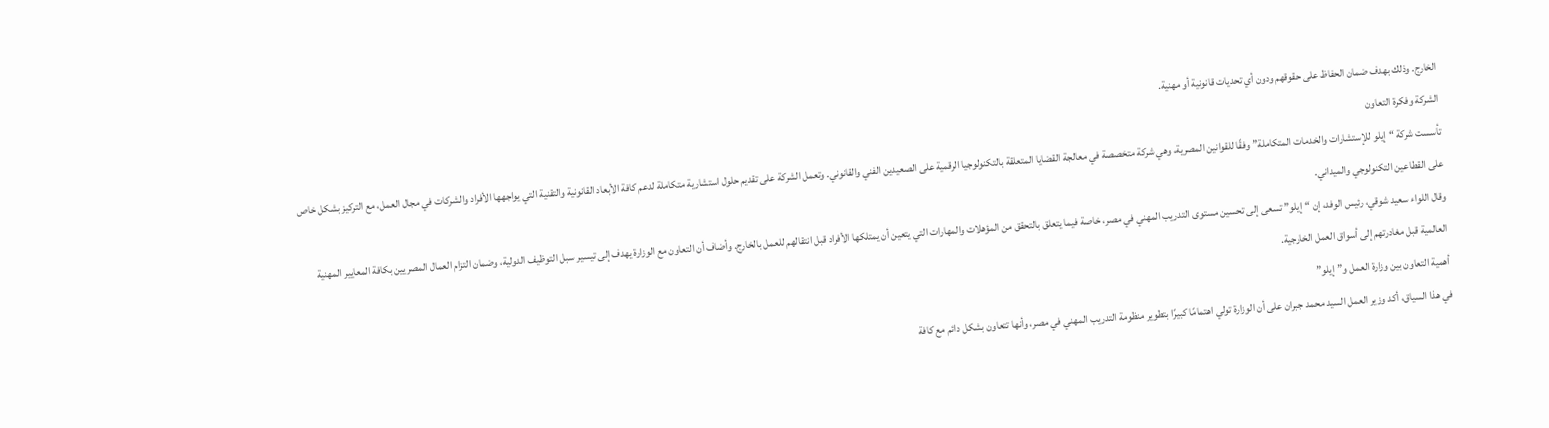الخارج. وذلك بهدف ضمان الحفاظ على حقوقهم ودون أي تحديات قانونية أو مهنية.
الشركة وفكرة التعاون
تأسست شركة “إيلو للإستشارات والخدمات المتكاملة” وفقًا للقوانين المصرية، وهي شركة متخصصة في معالجة القضايا المتعلقة بالتكنولوجيا الرقمية على الصعيدين الفني والقانوني. وتعمل الشركة على تقديم حلول استشارية متكاملة لدعم كافة الأبعاد القانونية والتقنية التي يواجهها الأفراد والشركات في مجال العمل، مع التركيز بشكل خاص على القطاعين التكنولوجي والميداني.
وقال اللواء سعيد شوقي، رئيس الوفد، إن “إيلو” تسعى إلى تحسين مستوى التدريب المهني في مصر، خاصة فيما يتعلق بالتحقق من المؤهلات والمهارات التي يتعين أن يمتلكها الأفراد قبل انتقالهم للعمل بالخارج. وأضاف أن التعاون مع الوزارة يهدف إلى تيسير سبل التوظيف الدولية، وضمان التزام العمال المصريين بكافة المعايير المهنية العالمية قبل مغادرتهم إلى أسواق العمل الخارجية.
أهمية التعاون بين وزارة العمل و”إيلو”
في هذا السياق، أكد وزير العمل السيد محمد جبران على أن الوزارة تولي اهتمامًا كبيرًا بتطوير منظومة التدريب المهني في مصر، وأنها تتعاون بشكل دائم مع كافة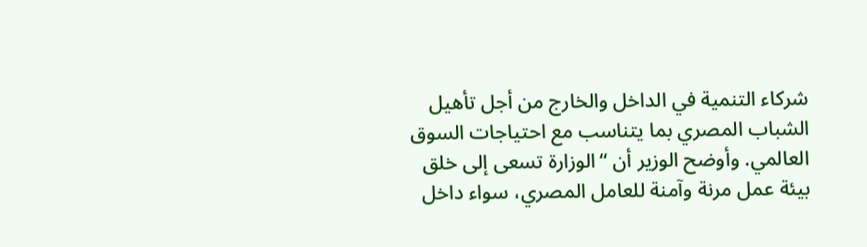شركاء التنمية في الداخل والخارج من أجل تأهيل الشباب المصري بما يتناسب مع احتياجات السوق العالمي. وأوضح الوزير أن “الوزارة تسعى إلى خلق بيئة عمل مرنة وآمنة للعامل المصري، سواء داخل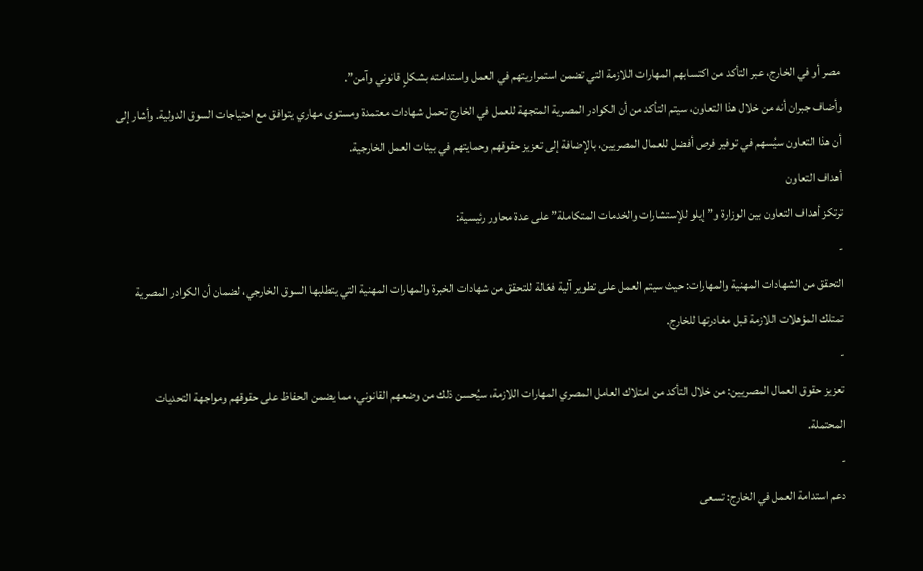مصر أو في الخارج، عبر التأكد من اكتسابهم المهارات اللازمة التي تضمن استمراريتهم في العمل واستدامته بشكلٍ قانوني وآمن”.
وأضاف جبران أنه من خلال هذا التعاون، سيتم التأكد من أن الكوادر المصرية المتجهة للعمل في الخارج تحمل شهادات معتمدة ومستوى مهاري يتوافق مع احتياجات السوق الدولية. وأشار إلى أن هذا التعاون سيُسهم في توفير فرص أفضل للعمال المصريين، بالإضافة إلى تعزيز حقوقهم وحمايتهم في بيئات العمل الخارجية.
أهداف التعاون
ترتكز أهداف التعاون بين الوزارة و”إيلو للإستشارات والخدمات المتكاملة” على عدة محاور رئيسية:
-
التحقق من الشهادات المهنية والمهارات: حيث سيتم العمل على تطوير آلية فعّالة للتحقق من شهادات الخبرة والمهارات المهنية التي يتطلبها السوق الخارجي، لضمان أن الكوادر المصرية تمتلك المؤهلات اللازمة قبل مغادرتها للخارج.
-
تعزيز حقوق العمال المصريين: من خلال التأكد من امتلاك العامل المصري المهارات اللازمة، سيُحسن ذلك من وضعهم القانوني، مما يضمن الحفاظ على حقوقهم ومواجهة التحديات المحتملة.
-
دعم استدامة العمل في الخارج: تسعى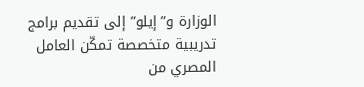الوزارة و”إيلو” إلى تقديم برامج تدريبية متخصصة تمكّن العامل المصري من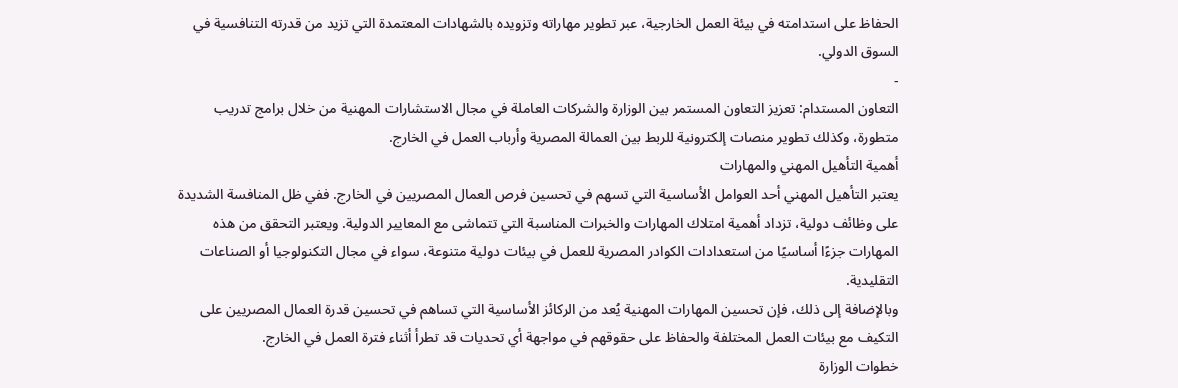الحفاظ على استدامته في بيئة العمل الخارجية، عبر تطوير مهاراته وتزويده بالشهادات المعتمدة التي تزيد من قدرته التنافسية في السوق الدولي.
-
التعاون المستدام: تعزيز التعاون المستمر بين الوزارة والشركات العاملة في مجال الاستشارات المهنية من خلال برامج تدريب متطورة، وكذلك تطوير منصات إلكترونية للربط بين العمالة المصرية وأرباب العمل في الخارج.
أهمية التأهيل المهني والمهارات
يعتبر التأهيل المهني أحد العوامل الأساسية التي تسهم في تحسين فرص العمال المصريين في الخارج. ففي ظل المنافسة الشديدة على وظائف دولية، تزداد أهمية امتلاك المهارات والخبرات المناسبة التي تتماشى مع المعايير الدولية. ويعتبر التحقق من هذه المهارات جزءًا أساسيًا من استعدادات الكوادر المصرية للعمل في بيئات دولية متنوعة، سواء في مجال التكنولوجيا أو الصناعات التقليدية.
وبالإضافة إلى ذلك، فإن تحسين المهارات المهنية يُعد من الركائز الأساسية التي تساهم في تحسين قدرة العمال المصريين على التكيف مع بيئات العمل المختلفة والحفاظ على حقوقهم في مواجهة أي تحديات قد تطرأ أثناء فترة العمل في الخارج.
خطوات الوزارة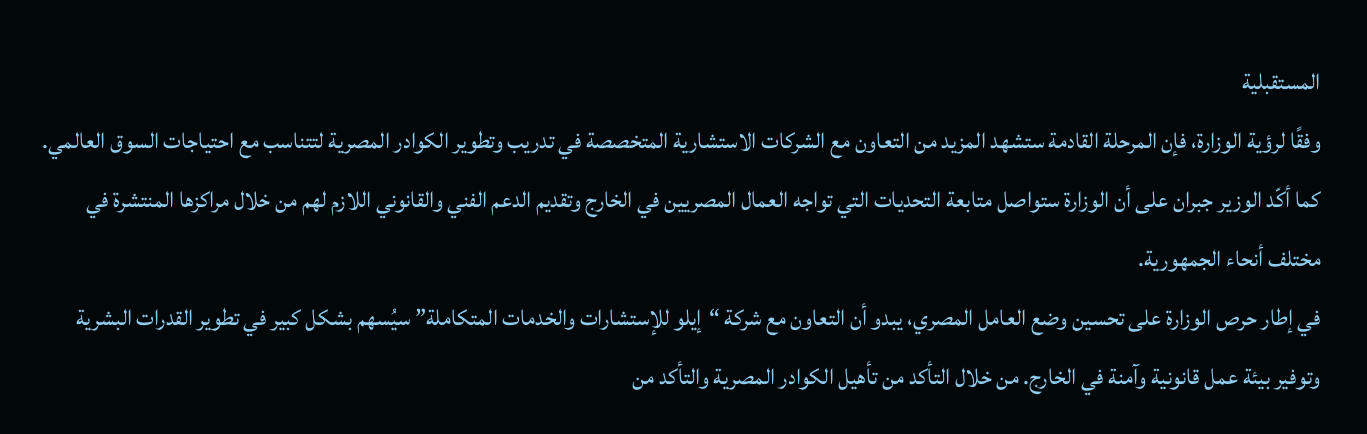المستقبلية
وفقًا لرؤية الوزارة، فإن المرحلة القادمة ستشهد المزيد من التعاون مع الشركات الاستشارية المتخصصة في تدريب وتطوير الكوادر المصرية لتتناسب مع احتياجات السوق العالمي. كما أكّد الوزير جبران على أن الوزارة ستواصل متابعة التحديات التي تواجه العمال المصريين في الخارج وتقديم الدعم الفني والقانوني اللازم لهم من خلال مراكزها المنتشرة في مختلف أنحاء الجمهورية.
في إطار حرص الوزارة على تحسين وضع العامل المصري، يبدو أن التعاون مع شركة “إيلو للإستشارات والخدمات المتكاملة” سيُسهم بشكل كبير في تطوير القدرات البشرية وتوفير بيئة عمل قانونية وآمنة في الخارج. من خلال التأكد من تأهيل الكوادر المصرية والتأكد من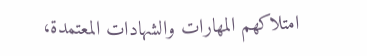امتلاكهم المهارات والشهادات المعتمدة،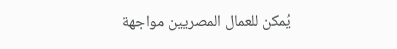يُمكن للعمال المصريين مواجهة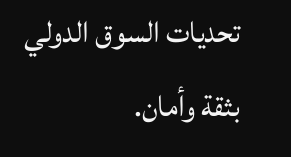تحديات السوق الدولي بثقة وأمان.